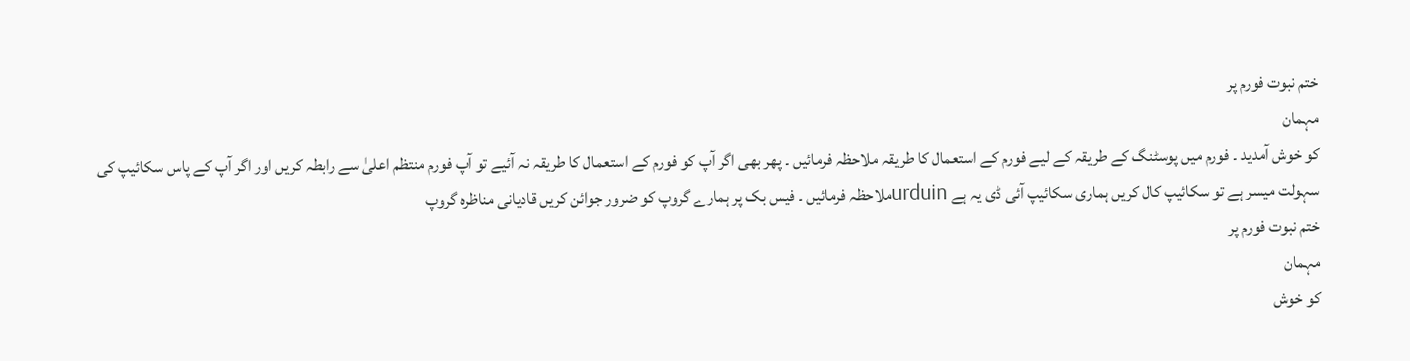ختم نبوت فورم پر
مہمان
کو خوش آمدید ۔ فورم میں پوسٹنگ کے طریقہ کے لیے فورم کے استعمال کا طریقہ ملاحظہ فرمائیں ۔ پھر بھی اگر آپ کو فورم کے استعمال کا طریقہ نہ آئیے تو آپ فورم منتظم اعلیٰ سے رابطہ کریں اور اگر آپ کے پاس سکائیپ کی سہولت میسر ہے تو سکائیپ کال کریں ہماری سکائیپ آئی ڈی یہ ہے urduinملاحظہ فرمائیں ۔ فیس بک پر ہمارے گروپ کو ضرور جوائن کریں قادیانی مناظرہ گروپ
ختم نبوت فورم پر
مہمان
کو خوش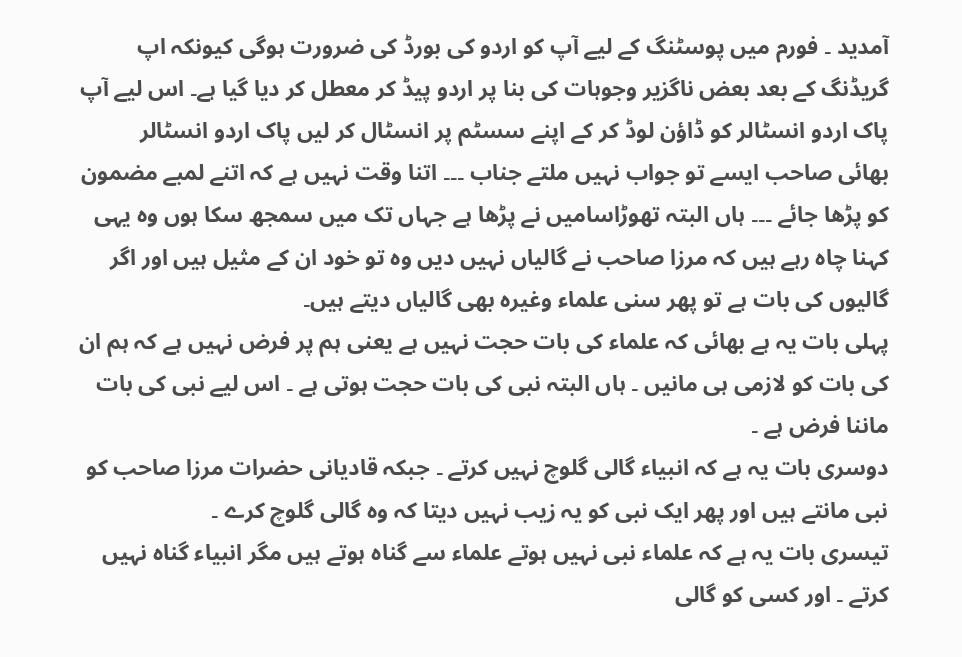آمدید ۔ فورم میں پوسٹنگ کے لیے آپ کو اردو کی بورڈ کی ضرورت ہوگی کیونکہ اپ گریڈنگ کے بعد بعض ناگزیر وجوہات کی بنا پر اردو پیڈ کر معطل کر دیا گیا ہے۔ اس لیے آپ پاک اردو انسٹالر کو ڈاؤن لوڈ کر کے اپنے سسٹم پر انسٹال کر لیں پاک اردو انسٹالر
بھائی صاحب ایسے تو جواب نہیں ملتے جناب ۔۔۔ اتنا وقت نہیں ہے کہ اتنے لمبے مضمون کو پڑھا جائے ۔۔۔ ہاں البتہ تھوڑاسامیں نے پڑھا ہے جہاں تک میں سمجھ سکا ہوں وہ یہی کہنا چاہ رہے ہیں کہ مرزا صاحب نے گالیاں نہیں دیں وہ تو خود ان کے مثیل ہیں اور اگر گالیوں کی بات ہے تو پھر سنی علماء وغیرہ بھی گالیاں دیتے ہیں۔
پہلی بات یہ ہے بھائی کہ علماء کی بات حجت نہیں ہے یعنی ہم پر فرض نہیں ہے کہ ہم ان کی بات کو لازمی ہی مانیں ۔ ہاں البتہ نبی کی بات حجت ہوتی ہے ۔ اس لیے نبی کی بات ماننا فرض ہے ۔
دوسری بات یہ ہے کہ انبیاء گالی گلوچ نہیں کرتے ۔ جبکہ قادیانی حضرات مرزا صاحب کو نبی مانتے ہیں اور پھر ایک نبی کو یہ زیب نہیں دیتا کہ وہ گالی گلوچ کرے ۔
تیسری بات یہ ہے کہ علماء نبی نہیں ہوتے علماء سے گناہ ہوتے ہیں مگر انبیاء گناہ نہیں کرتے ۔ اور کسی کو گالی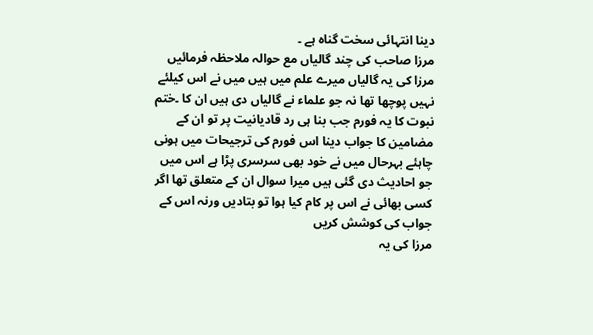دینا انتہائی سخت گناہ ہے ۔
مرزا صاحب کی چند گالیاں مع حوالہ ملاحظہ فرمائیں
مرزا کی یہ گالیاں میرے علم میں ہیں میں نے اس کیلئے نہیں پوچھا تھا نہ جو علماء نے گالیاں دی ہیں ان کا ۔ختم نبوت کا یہ فورم جب بنا ہی رد قادیانیت پر تو ان کے مضامین کا جواب دینا اس فورم کی ترجیحات میں ہونی چاہئے بہرحال میں نے خود بھی سرسری پڑا ہے اس میں جو احادیث دی گئی ہیں میرا سوال ان کے متعلق تھا اگر کسی بھائی نے اس پر کام کیا ہوا تو بتادیں ورنہ اس کے جواب کی کوشش کریں
مرزا کی یہ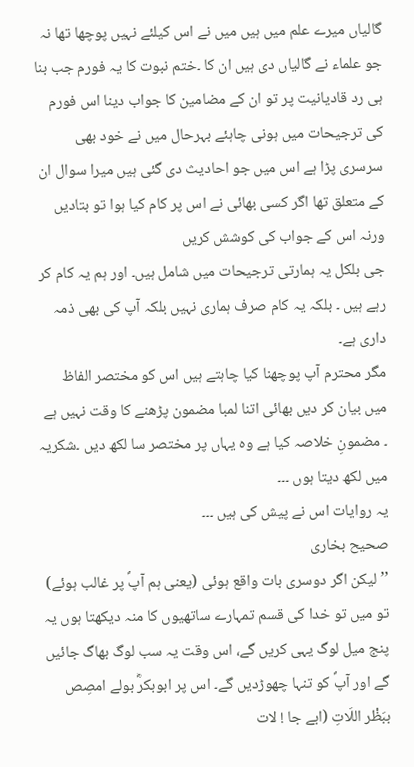گالیاں میرے علم میں ہیں میں نے اس کیلئے نہیں پوچھا تھا نہ جو علماء نے گالیاں دی ہیں ان کا ۔ختم نبوت کا یہ فورم جب بنا ہی رد قادیانیت پر تو ان کے مضامین کا جواب دینا اس فورم کی ترجیحات میں ہونی چاہئے بہرحال میں نے خود بھی سرسری پڑا ہے اس میں جو احادیث دی گئی ہیں میرا سوال ان کے متعلق تھا اگر کسی بھائی نے اس پر کام کیا ہوا تو بتادیں ورنہ اس کے جواب کی کوشش کریں
جی بلکل یہ ہمارتی ترجیحات میں شامل ہیں۔ اور ہم یہ کام کر رہے ہیں ۔ بلکہ یہ کام صرف ہماری نہیں بلکہ آپ کی بھی ذمہ داری ہے۔
مگر محترم آپ پوچھنا کیا چاہتے ہیں اس کو مختصر الفاظ میں بیان کر دیں بھائی اتنا لمبا مضمون پڑھنے کا وقت نہیں ہے ۔ مضمونِ خلاصہ کیا ہے وہ یہاں پر مختصر سا لکھ دیں ۔شکریہ
میں لکھ دیتا ہوں ۔۔۔
یہ روایات اس نے پیش کی ہیں ۔۔۔
صحیح بخاری
’’لیکن اگر دوسری بات واقع ہوئی (یعنی ہم آپؐ پر غالب ہوئے) تو میں تو خدا کی قسم تمہارے ساتھیوں کا منہ دیکھتا ہوں یہ پنج میل لوگ یہی کریں گے، اس وقت یہ سب لوگ بھاگ جائیں گے اور آپؐ کو تنہا چھوڑدیں گے۔ اس پر ابوبکرؓ بولے امصِص ببَظْر اللَاتِ (ابے جا ! لات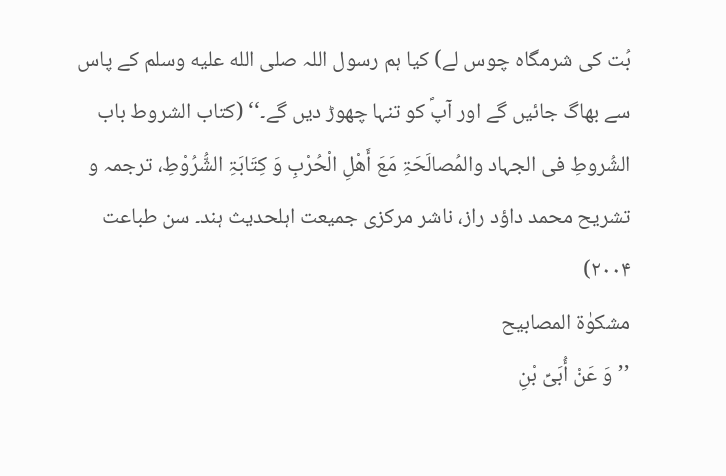بُت کی شرمگاہ چوس لے) کیا ہم رسول اللہ صلى الله عليه وسلم کے پاس سے بھاگ جائیں گے اور آپؐ کو تنہا چھوڑ دیں گے۔‘‘ (کتاب الشروط باب الشُروطِ فی الجہاد والمُصالَحَۃِ مَعَ أَھْلِ الْحُرْبِ وَ کِتَابَۃِ الشُّرُوْطِ، ترجمہ و تشریح محمد داؤد راز، ناشر مرکزی جمیعت اہلحدیث ہند۔ سن طباعت ۲۰۰۴)
مشکوٰۃ المصابیح
’’وَ عَنْ أُبَیِّ بْنِ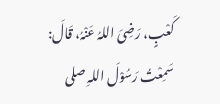کَعْبٍ، رَضِیَ اللہُ عَنْہُ، قَالَ: سَمِعْتُ رَسُوْلَ اللہِ صلى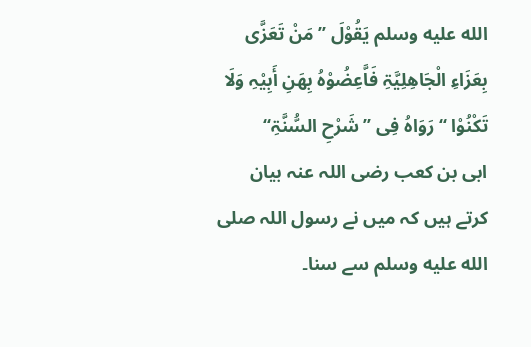الله عليه وسلم یَقُوْلَ ’’مَنْ تَعَزَّی بِعَزَاءِ الْجَاھِلِیَّۃِ فَاَّعِضُوْہُ بِھَنِ أَبِیْہِ وَلَا تَکْنُوْا ‘‘ رَوَاہُ فِی ’’شَرْحِ السُّنَّۃِ‘‘
ابی بن کعب رضی اللہ عنہ بیان کرتے ہیں کہ میں نے رسول اللہ صلى الله عليه وسلم سے سنا۔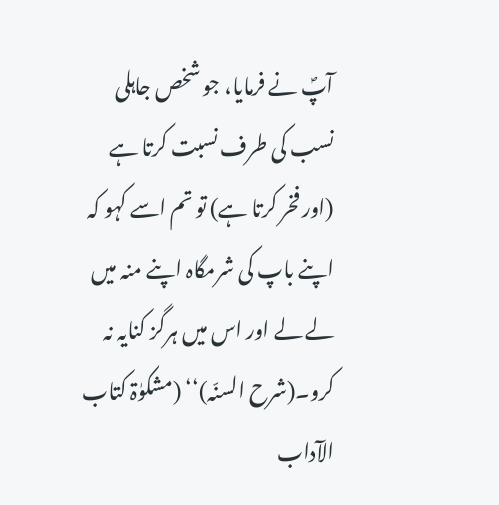آپؐ نے فرمایا، جو شخص جاہلی نسب کی طرف نسبت کرتا ہے (اور فخر کرتا ہے) تو تم اسے کہو کہ اپنے باپ کی شرمگاہ اپنے منہ میں لے لے اور اس میں ہرگز کنایہ نہ کرو۔(شرح السنّہ)‘‘ (مشکوٰۃ کتاب الآداب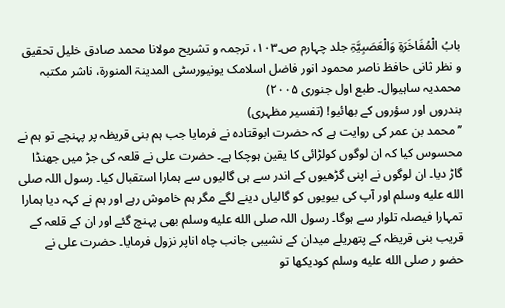بابُ الْمُفَاخَرَۃِ وَالْعَصَبِیَّۃِ جلد چہارم ص۔۱۰۳، ترجمہ و تشریح مولانا محمد صادق خلیل تحقیق و نظر ثانی حافظ ناصر محمود انور فاضل اسلامک یونیورسٹی المدینۃ المنورۃ، ناشر مکتبہ محمدیہ ساہیوال۔ طبع اول جنوری ۲۰۰۵)
بندروں اور سؤروں کے بھائیو! (تفسیر مظہری)
’’محمد بن عمر کی روایت ہے کہ حضرت ابوقتادہ نے فرمایا جب ہم بنی قریظہ پر پہنچے تو ہم نے محسوس کیا کہ ان لوگوں کولڑائی کا یقین ہوچکا ہے۔ حضرت علی نے قلعہ کی جڑ میں جھنڈا گاڑ دیا۔ ان لوگوں نے اپنی گڑھیوں کے اندر سے ہی گالیوں سے ہمارا استقبال کیا۔ رسول اللہ صلى الله عليه وسلم اور آپ کی بیویوں کو گالیاں دینے لگے مگر ہم خاموش رہے اور ہم نے کہہ دیا ہمارا تمہارا فیصلہ تلوار سے ہوگا۔ رسول اللہ صلى الله عليه وسلم بھی پہنچ گئے اور ان کے قلعہ کے قریب بنی قریظہ کے پتھریلے میدان کے نشیبی جانب چاہ اناپر نزول فرمایا۔ حضرت علی نے حضو ر صلى الله عليه وسلم کودیکھا تو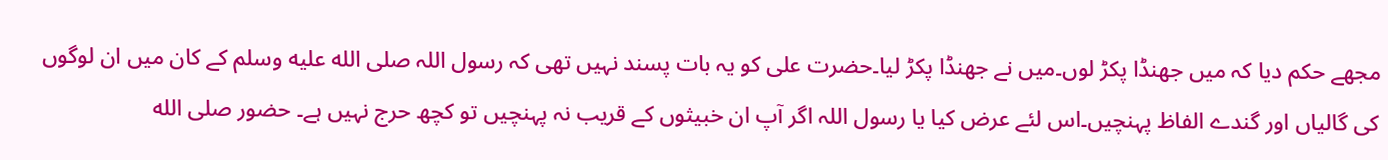مجھے حکم دیا کہ میں جھنڈا پکڑ لوں۔میں نے جھنڈا پکڑ لیا۔حضرت علی کو یہ بات پسند نہیں تھی کہ رسول اللہ صلى الله عليه وسلم کے کان میں ان لوگوں کی گالیاں اور گندے الفاظ پہنچیں۔اس لئے عرض کیا یا رسول اللہ اگر آپ ان خبیثوں کے قریب نہ پہنچیں تو کچھ حرج نہیں ہے۔ حضور صلى الله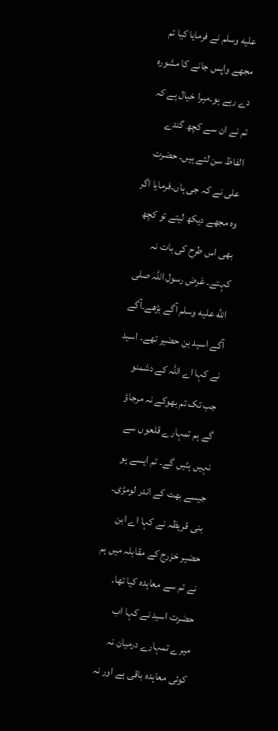عليه وسلم نے فرمایا کیا تم مجھے واپس جانے کا مشورہ دے رہے ہو۔میرا خیال ہے کہ تم نے ان سے کچھ گندے الفاظ سن لئے ہیں۔ حضرت علی نے کہ جی ہاں۔فرمایا اگر وہ مجھے دیکھ لیتے تو کچھ بھی اس طرح کی بات نہ کہتے۔ غرض رسول اللہ صلى الله عليه وسلم آگے بڑھے۔آگے آگے اسید بن حضیر تھے۔ اسید نے کہا اے اللہ کے دشمنو جب تک تم بھوکے نہ مرجاؤ گے ہم تمہارے قلعوں سے نہیں ہٹیں گے۔ تم ایسے ہو جیسے بھٹ کے اندر لومڑی۔ بنی قریظہ نے کہا اے ابن حضیر خزرج کے مقابلہ میں ہم نے تم سے معاہدہ کیا تھا۔ حضرت اسید نے کہا اب میرے تمہارے درمیان نہ کوئی معاہدہ باقی ہے اور نہ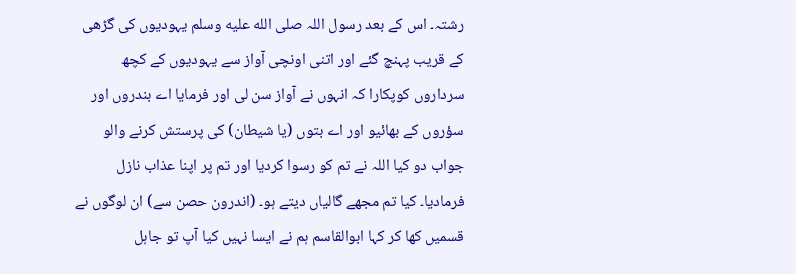رشتہ۔ اس کے بعد رسول اللہ صلى الله عليه وسلم یہودیوں کی گڑھی کے قریب پہنچ گئے اور اتنی اونچی آواز سے یہودیوں کے کچھ سرداروں کوپکارا کہ انہوں نے آواز سن لی اور فرمایا اے بندروں اور سؤروں کے بھائیو اور اے بتوں (یا شیطان) کی پرستش کرنے والو جواب دو کیا اللہ نے تم کو رسوا کردیا اور تم پر اپنا عذاب نازل فرمادیا۔ کیا تم مجھے گالیاں دیتے ہو۔ (اندرون حصن سے) ان لوگوں نے قسمیں کھا کر کہا ابوالقاسم ہم نے ایسا نہیں کیا آپ تو جاہل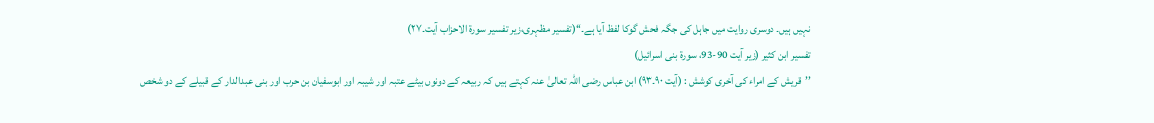نہیں ہیں۔ دوسری روایت میں جاہل کی جگہ فحش گوکا لفظ آیا ہے۔‘‘(تفسیر مظہری،زیر تفسیر سورۃ الاحزاب آیت۔۲۷)
تفسیر ابن کثیر (زیر آیت 90-93، سورۃ بنی اسرائیل)
’’قریش کے امراء کی آخری کوشش : (آیت ۹۰۔۹۳) ابن عباس رضی اللہ تعالیٰ عنہ کہتے ہیں کہ ربیعہ کے دونوں بیٹے عتبہ اور شیبہ اور ابوسفیان بن حرب اور بنی عبدالدار کے قبیلے کے دو شخص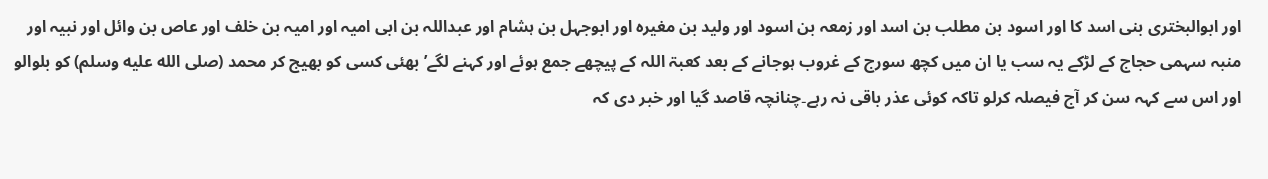اور ابوالبختری بنی اسد کا اور اسود بن مطلب بن اسد اور زمعہ بن اسود اور ولید بن مغیرہ اور ابوجہل بن ہشام اور عبداللہ بن ابی امیہ اور امیہ بن خلف اور عاص بن وائل اور نبیہ اور منبہ سہمی حجاج کے لڑکے یہ سب یا ان میں کچھ سورج کے غروب ہوجانے کے بعد کعبۃ اللہ کے پیچھے جمع ہوئے اور کہنے لگے’ بھئی کسی کو بھیج کر محمد (صلى الله عليه وسلم) کو بلوالو اور اس سے کہہ سن کر آج فیصلہ کرلو تاکہ کوئی عذر باقی نہ رہے۔چنانچہ قاصد گیا اور خبر دی کہ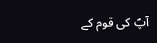آپؐ کی قوم کے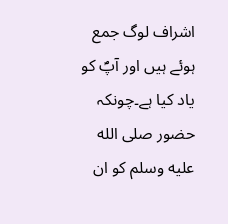اشراف لوگ جمع ہوئے ہیں اور آپؐ کو یاد کیا ہے۔چونکہ حضور صلى الله عليه وسلم کو ان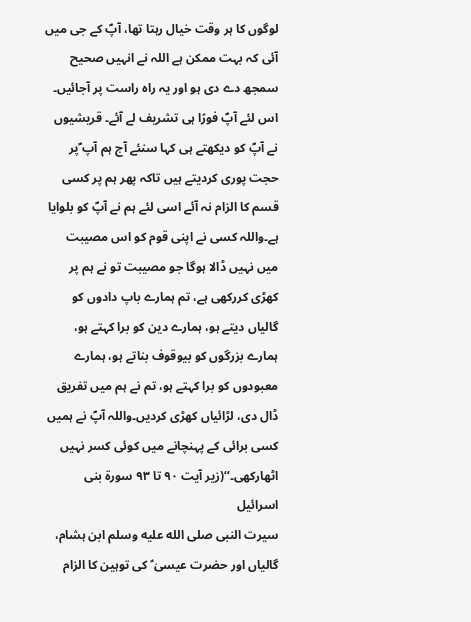لوگوں کا ہر وقت خیال رہتا تھا، آپؐ کے جی میں آئی کہ بہت ممکن ہے اللہ نے انہیں صحیح سمجھ دے دی ہو اور یہ راہ راست پر آجائیں۔ اس لئے آپؐ فورًا ہی تشریف لے آئے۔ قریشیوں نے آپؐ کو دیکھتے ہی کہا سنئے آج ہم آپ ؐپر حجت پوری کردیتے ہیں تاکہ پھر ہم پر کسی قسم کا الزام نہ آئے اسی لئے ہم نے آپؐ کو بلوایا ہے۔واللہ کسی نے اپنی قوم کو اس مصیبت میں نہیں ڈالا ہوگا جو مصیبت تو نے ہم پر کھڑی کررکھی ہے، تم ہمارے باپ دادوں کو گالیاں دیتے ہو، ہمارے دین کو برا کہتے ہو، ہمارے بزرگوں کو بیوقوف بناتے ہو، ہمارے معبودوں کو برا کہتے ہو، تم نے ہم میں تفریق ڈال دی، لڑائیاں کھڑی کردیں۔واللہ آپؐ نے ہمیں کسی برائی کے پہنچانے میں کوئی کسر نہیں اٹھارکھی۔‘‘(زیر آیت ۹۰ تا ۹۳ سورۃ بنی اسرائیل
سیرت النبی صلى الله عليه وسلم ابن ہشام، گالیاں اور حضرت عیسیٰ ؑ کی توہین کا الزام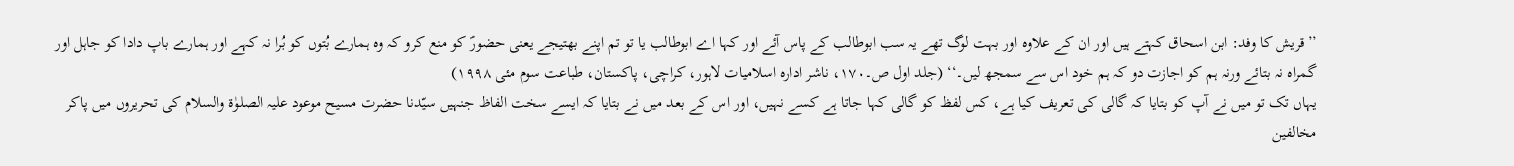’’قریش کا وفد: ابن اسحاق کہتے ہیں اور ان کے علاوہ اور بہت لوگ تھے یہ سب ابوطالب کے پاس آئے اور کہا اے ابوطالب یا تو تم اپنے بھتیجے یعنی حضورؐ کو منع کرو کہ وہ ہمارے بُتوں کو بُرا نہ کہے اور ہمارے باپ دادا کو جاہل اور گمراہ نہ بتائے ورنہ ہم کو اجازت دو کہ ہم خود اس سے سمجھ لیں۔‘‘ (جلد اول ص۔۱۷۰، ناشر ادارہ اسلامیات لاہور، کراچی، پاکستان، طباعت سوم مئی ۱۹۹۸)
یہاں تک تو میں نے آپ کو بتایا کہ گالی کی تعریف کیا ہے، کس لفظ کو گالی کہا جاتا ہے کسے نہیں، اور اس کے بعد میں نے بتایا کہ ایسے سخت الفاظ جنہیں سیّدنا حضرت مسیح موعود علیہ الصلوٰۃ والسلام کی تحریروں میں پاکر مخالفین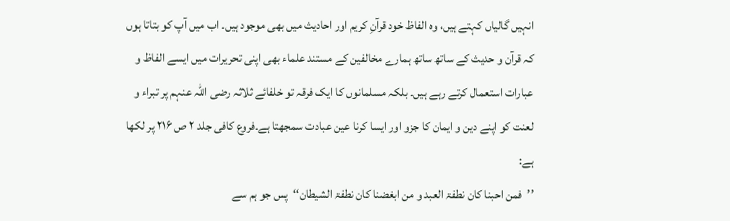انہیں گالیاں کہتے ہیں، وہ الفاظ خود قرآنِ کریم اور احادیث میں بھی موجود ہیں۔ اب میں آپ کو بتاتا ہوں کہ قرآن و حدیث کے ساتھ ساتھ ہمارے مخالفین کے مستند علماء بھی اپنی تحریرات میں ایسے الفاظ و عبارات استعمال کرتے رہے ہیں۔ بلکہ مسلمانوں کا ایک فرقہ تو خلفائے ثلاثہ رضی اللہ عنہم پر تبراء و لعنت کو اپنے دین و ایمان کا جزو اور ایسا کرنا عین عبادت سمجھتا ہے۔فروع کافی جلد ۲ ص ۲۱۶ پر لکھا ہے:
’’فمن احبنا کان نطفۃ العبد و من ابغضنا کان نطفۃ الشیطان‘‘پس جو ہم سے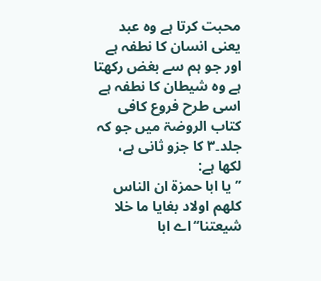محبت کرتا ہے وہ عبد یعنی انسان کا نطفہ ہے اور جو ہم سے بغض رکھتا ہے وہ شیطان کا نطفہ ہے
اسی طرح فروع کافی کتاب الروضۃ میں جو کہ جلد۔۳ کا جزو ثانی ہے، لکھا ہے:
’’یا ابا حمزۃ ان الناس کلھم اولاد بغایا ما خلا شیعتنا‘‘اے ابا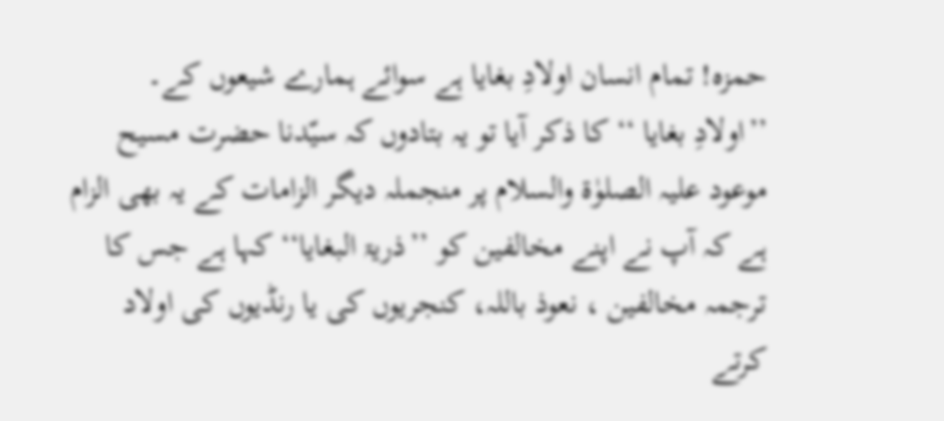حمزہ! تمام انسان اولادِ بغایا ہے سوائے ہمارے شیعوں کے۔
’’اولادِ بغایا ‘‘ کا ذکر آیا تو یہ بتادوں کہ سیّدنا حضرت مسیح موعود علیہ الصلوٰۃ والسلام پر منجملہ دیگر الزامات کے یہ بھی الزام ہے کہ آپ نے اپنے مخالفین کو ’’ذریۃ البغایا‘‘ کہا ہے جس کا ترجمہ مخالفین ، نعوذ باللہ، کنجریوں کی یا رنڈیوں کی اولاد کرتے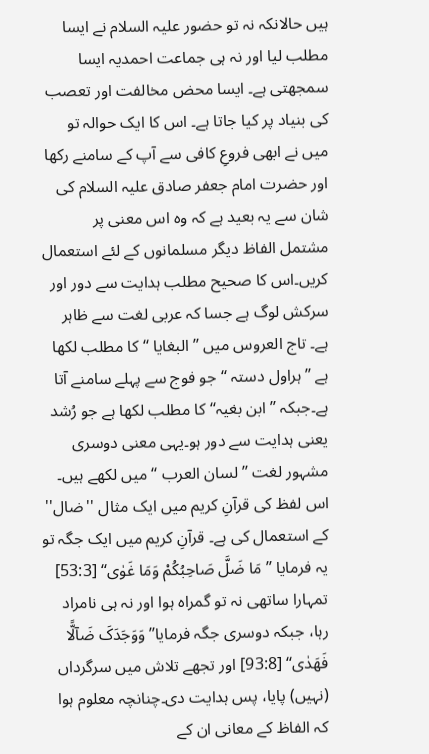ہیں حالانکہ نہ تو حضور علیہ السلام نے ایسا مطلب لیا اور نہ ہی جماعت احمدیہ ایسا سمجھتی ہے۔ ایسا محض مخالفت اور تعصب کی بنیاد پر کیا جاتا ہے۔ اس کا ایک حوالہ تو میں نے ابھی فروعِ کافی سے آپ کے سامنے رکھا اور حضرت امام جعفر صادق علیہ السلام کی شان سے یہ بعید ہے کہ وہ اس معنی پر مشتمل الفاظ دیگر مسلمانوں کے لئے استعمال کریں۔اس کا صحیح مطلب ہدایت سے دور اور سرکش لوگ ہے جسا کہ عربی لغت سے ظاہر ہے۔ تاج العروس میں ’’البغایا ‘‘ کا مطلب لکھا ہے ’’ہراول دستہ ‘‘ جو فوج سے پہلے سامنے آتا ہے۔جبکہ ’’ابن بغیہ‘‘ کا مطلب لکھا ہے جو رُشد یعنی ہدایت سے دور ہو۔یہی معنی دوسری مشہور لغت ’’لسان العرب ‘‘ میں لکھے ہیں۔
اس لفظ کی قرآنِ کریم میں ایک مثال ''ضال'' کے استعمال کی ہے۔ قرآنِ کریم میں ایک جگہ تو یہ فرمایا ’’مَا ضَلَّ صَاحِبُکُمْ وَمَا غَوٰی‘‘ [53:3] تمہارا ساتھی نہ تو گمراہ ہوا اور نہ ہی نامراد رہا، جبکہ دوسری جگہ فرمایا’’وَوَجَدَکَ ضَآلًّا فَھَدٰی‘‘ [93:8] اور تجھے تلاش میں سرگرداں (نہیں) پایا، پس ہدایت دی۔چنانچہ معلوم ہوا کہ الفاظ کے معانی ان کے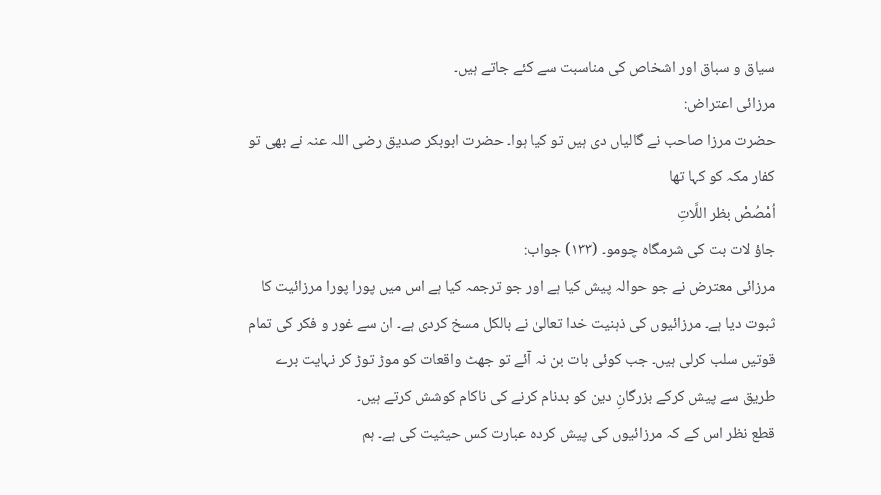سیاق و سباق اور اشخاص کی مناسبت سے کئے جاتے ہیں۔
مرزائی اعتراض:
حضرت مرزا صاحب نے گالیاں دی ہیں تو کیا ہوا۔ حضرت ابوبکر صدیق رضی اللہ عنہ نے بھی تو کفار مکہ کو کہا تھا
اُمْصُصْ بظر اللَّاتِ
جاؤ لات بت کی شرمگاہ چومو۔ (۱۳۳) جواب:
مرزائی معترض نے جو حوالہ پیش کیا ہے اور جو ترجمہ کیا ہے اس میں پورا پورا مرزائیت کا ثبوت دیا ہے۔ مرزائیوں کی ذہنیت خدا تعالیٰ نے بالکل مسخ کردی ہے۔ ان سے غور و فکر کی تمام قوتیں سلب کرلی ہیں۔ جب کوئی بات بن نہ آئے تو جھٹ واقعات کو موڑ توڑ کر نہایت برے طریق سے پیش کرکے بزرگانِ دین کو بدنام کرنے کی ناکام کوشش کرتے ہیں۔
قطع نظر اس کے کہ مرزائیوں کی پیش کردہ عبارت کس حیثیت کی ہے۔ ہم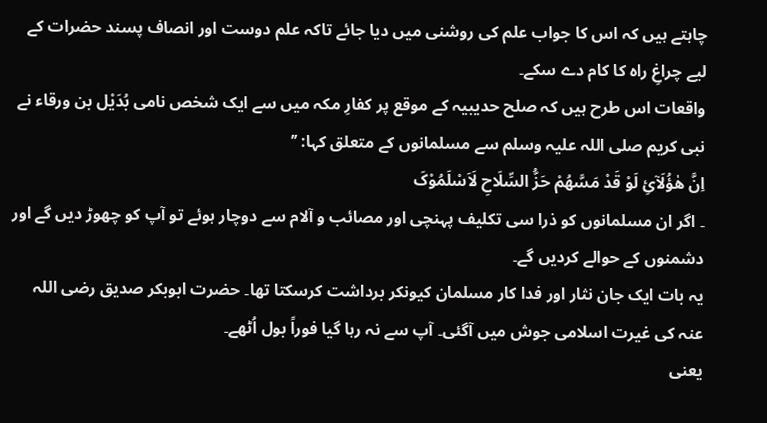چاہتے ہیں کہ اس کا جواب علم کی روشنی میں دیا جائے تاکہ علم دوست اور انصاف پسند حضرات کے لیے چراغِ راہ کا کام دے سکے۔
واقعات اس طرح ہیں کہ صلح حدیبیہ کے موقع پر کفارِ مکہ میں سے ایک شخص نامی بُدَیْل بن ورقاء نے نبی کریم صلی اللہ علیہ وسلم سے مسلمانوں کے متعلق کہا: ’’
اِنَّ ھٰؤُلَآئِ لَوْ قَدْ مَسَّھُمْ حَزُّ السِّلَاحِ لَاَسْلَمُوْکَ
۔ اگر ان مسلمانوں کو ذرا سی تکلیف پہنچی اور مصائب و آلام سے دوچار ہوئے تو آپ کو چھوڑ دیں گے اور دشمنوں کے حوالے کردیں گے۔
یہ بات ایک جان نثار اور فدا کار مسلمان کیونکر برداشت کرسکتا تھا۔ حضرت ابوبکر صدیق رضی اللہ عنہ کی غیرت اسلامی جوش میں آگئی۔ آپ سے نہ رہا گیا فوراً بول اُٹھے۔
یعنی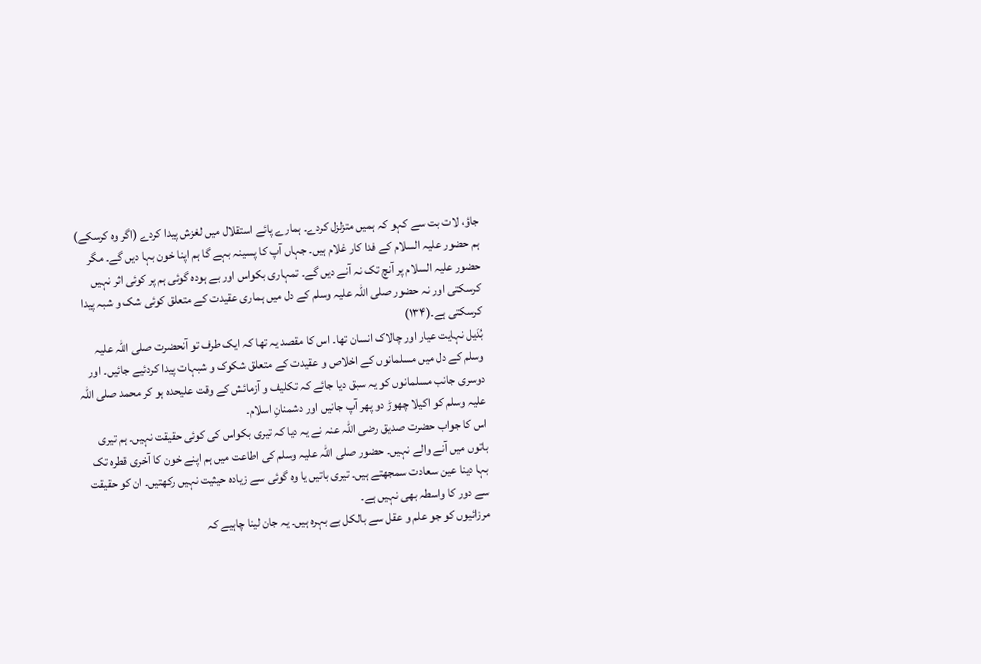جاؤ، لات بت سے کہو کہ ہمیں متزلزل کردے۔ ہمارے پائے استقلال میں لغزش پیدا کردے (اگر وہ کرسکے) ہم حضور علیہ السلام کے فدا کار غلام ہیں۔ جہاں آپ کا پسینہ بہے گا ہم اپنا خون بہا دیں گے۔ مگر حضور علیہ السلام پر آنچ تک نہ آنے دیں گے۔ تمہاری بکواس اور بے ہودہ گوئی ہم پر کوئی اثر نہیں کرسکتی اور نہ حضور صلی اللہ علیہ وسلم کے دل میں ہماری عقیدت کے متعلق کوئی شک و شبہ پیدا کرسکتی ہے۔(۱۳۴)
بُدَیل نہایت عیار اور چالاک انسان تھا۔ اس کا مقصد یہ تھا کہ ایک طرف تو آنحضرت صلی اللہ علیہ وسلم کے دل میں مسلمانوں کے اخلاص و عقیدت کے متعلق شکوک و شبہات پیدا کردئیے جائیں۔ اور دوسری جانب مسلمانوں کو یہ سبق دیا جائے کہ تکلیف و آزمائش کے وقت علیحدہ ہو کر محمد صلی اللہ علیہ وسلم کو اکیلا چھوڑ دو پھر آپ جانیں اور دشمنانِ اسلام۔
اس کا جواب حضرت صدیق رضی اللہ عنہ نے یہ دیا کہ تیری بکواس کی کوئی حقیقت نہیں۔ ہم تیری باتوں میں آنے والے نہیں۔ حضور صلی اللہ علیہ وسلم کی اطاعت میں ہم اپنے خون کا آخری قطرہ تک بہا دینا عین سعادت سمجھتے ہیں۔ تیری باتیں یا وہ گوئی سے زیادہ حیثیت نہیں رکھتیں۔ ان کو حقیقت سے دور کا واسطہ بھی نہیں ہے۔
مرزائیوں کو جو علم و عقل سے بالکل بے بہرہ ہیں۔ یہ جان لینا چاہیے کہ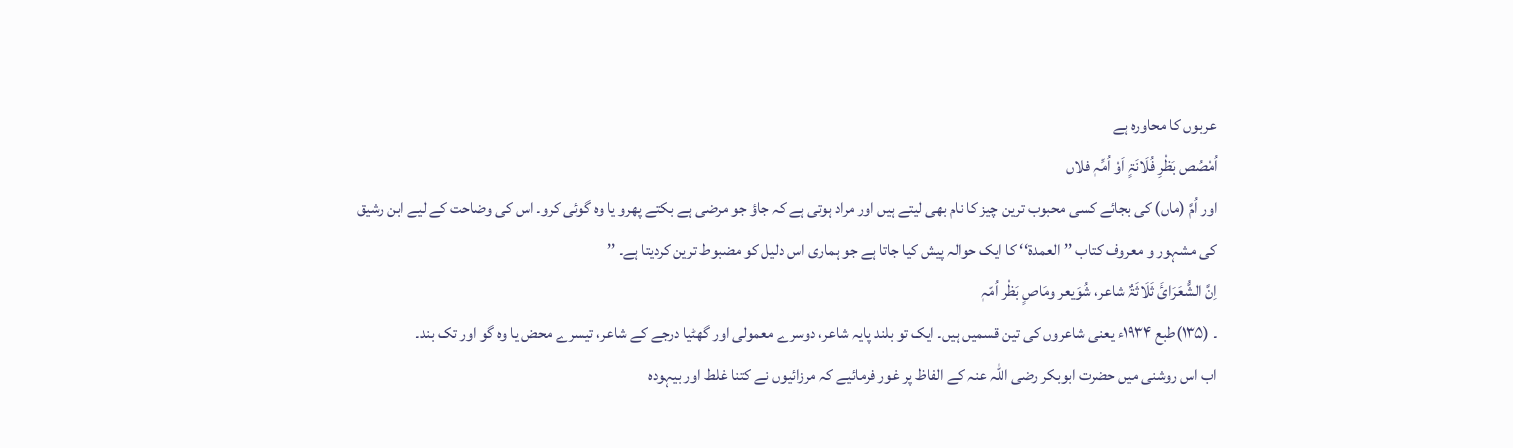عربوں کا محاورہ ہے
اُمْصُص بَظْرِ فُلَانَۃٍ اَوْ اُمِّہٖ فلاں
اور اُمَّ (ماں) کی بجائے کسی محبوب ترین چیز کا نام بھی لیتے ہیں اور مراد ہوتی ہے کہ جاؤ جو مرضی ہے بکتے پھرو یا وہ گوئی کرو۔ اس کی وضاحت کے لیے ابن رشیق کی مشہور و معروف کتاب ’’ العمدۃ‘‘ کا ایک حوالہ پیش کیا جاتا ہے جو ہماری اس دلیل کو مضبوط ترین کردیتا ہے۔ ’’
اِنَّ الشُّعَرَائَ ثَلَاثَۃٌ شاعر، شُوَیعر ومَاصٍ بَظْر اُمّہٖ
۔ (۱۳۵)طبع ۱۹۳۴ء یعنی شاعروں کی تین قسمیں ہیں۔ ایک تو بلند پایہ شاعر، دوسرے معمولی اور گھٹیا درجے کے شاعر، تیسرے محض یا وہ گو اور تک بند۔
اب اس روشنی میں حضرت ابوبکر رضی اللہ عنہ کے الفاظ پر غور فرمائیے کہ مرزائیوں نے کتنا غلط اور بیہودہ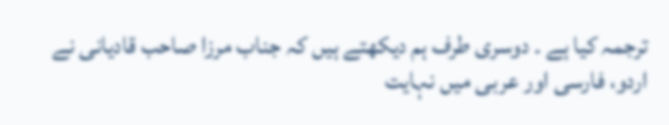ترجمہ کیا ہے ۔ دوسری طرف ہم دیکھتے ہیں کہ جناب مرزا صاحب قادیانی نے اردو، فارسی اور عربی میں نہایت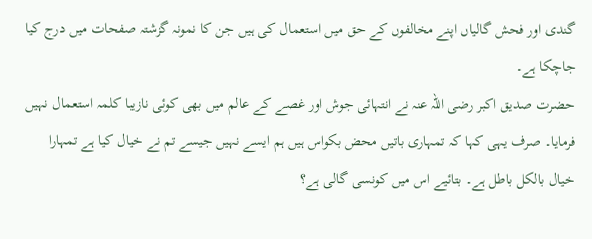گندی اور فحش گالیاں اپنے مخالفوں کے حق میں استعمال کی ہیں جن کا نمونہ گزشتہ صفحات میں درج کیا جاچکا ہے۔
حضرت صدیق اکبر رضی اللہ عنہ نے انتہائی جوش اور غصے کے عالم میں بھی کوئی نازیبا کلمہ استعمال نہیں فرمایا۔ صرف یہی کہا کہ تمہاری باتیں محض بکواس ہیں ہم ایسے نہیں جیسے تم نے خیال کیا ہے تمہارا خیال بالکل باطل ہے۔ بتائیے اس میں کونسی گالی ہے؟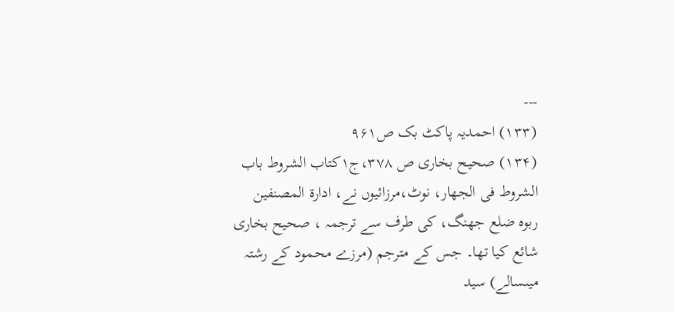---
(۱۳۳) احمدیہ پاکٹ بک ص۹۶۱
(۱۳۴) صحیح بخاری ص ۳۷۸،ج۱کتاب الشروط باب الشروط فی الجھار، نوٹ،مرزائیوں نے، ادارۃ المصنفین ربوہ ضلع جھنگ، کی طرف سے ترجمہ ، صحیح بخاری شائع کیا تھا۔ جس کے مترجم (مرزے محمود کے رشتہ میںسالے) سید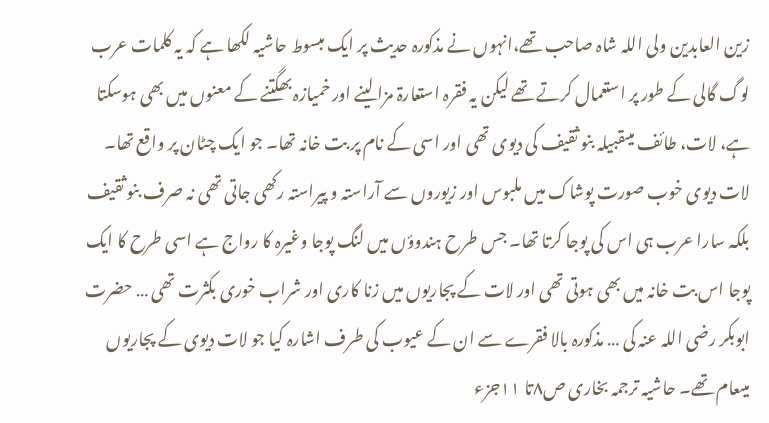زین العابدین ولی اللہ شاہ صاحب تھے،انہوں نے مذکورہ حدیث پر ایک مبسوط حاشیہ لکھا ہے کہ یہ کلمات عرب لوگ گالی کے طور پر استعمال کرتے تھے لیکن یہ فقرہ استعارۃ مزا لینے اور خمیازہ بھگتنے کے معنوں میں بھی ہوسکتا ہے، لات، طائف میںقبیلہ بنو ثقیف کی دیوی تھی اور اسی کے نام پر بت خانہ تھا۔ جو ایک چٹان پر واقع تھا۔ لات دیوی خوب صورت پوشاک میں ملبوس اور زیوروں سے آراستہ و پیراستہ رکھی جاتی تھی نہ صرف بنو ثقیف بلکہ سارا عرب ہی اس کی پوجا کرتا تھا۔ جس طرح ہندوؤں میں لنگ پوجا وغیرہ کا رواج ہے اسی طرح کا ایک پوجا اس بت خانہ میں بھی ہوتی تھی اور لات کے پجاریوں میں زنا کاری اور شراب خوری بکثرت تھی … حضرت ابوبکر رضی اللہ عنہ کی … مذکورہ بالا فقرے سے ان کے عیوب کی طرف اشارہ کیا جو لات دیوی کے پجاریوں میںعام تھے۔ حاشیہ ترجمہ بخاری ص۸تا ۱۱جزء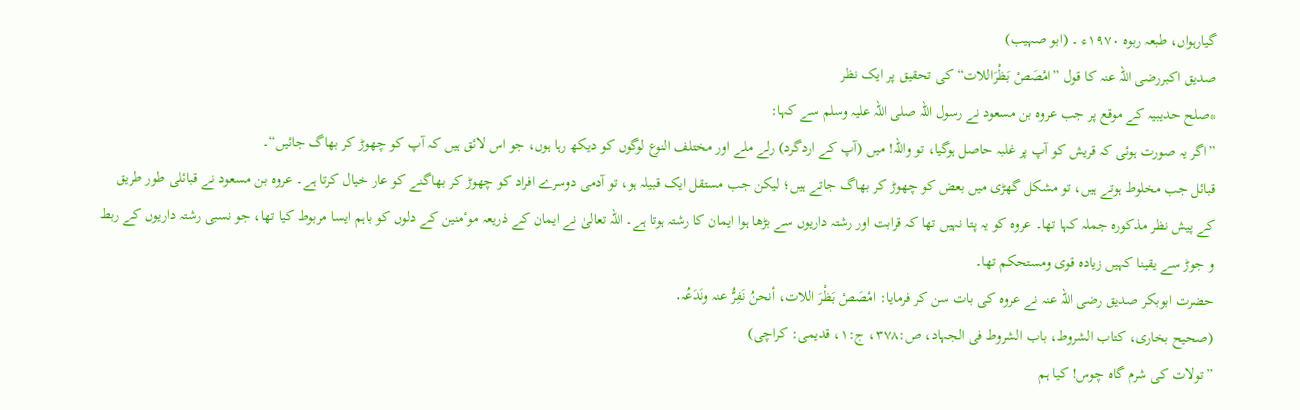گیارہواں، طبعہ ربوہ ۱۹۷۰ء ۔ (ابو صہیب)
صدیق اکبررضی اللہ عنہ کا قول ”امْصَصْ بَظْرَاللات“کی تحقیق پر ایک نظر
*صلح حدیبیہ کے موقع پر جب عروہ بن مسعود نے رسول اللہ صلی اللہ علیہ وسلم سے کہا:
”اگر یہ صورت ہوئی کہ قریش کو آپ پر غلبہ حاصل ہوگیا، تو واللہ! میں (آپ کے اردگرد) رلے ملے اور مختلف النوع لوگوں کو دیکھ رہا ہوں، جو اس لائق ہیں کہ آپ کو چھوڑ کر بھاگ جائیں“۔
قبائل جب مخلوط ہوتے ہیں، تو مشکل گھڑی میں بعض کو چھوڑ کر بھاگ جاتے ہیں؛ لیکن جب مستقل ایک قبیلہ ہو، تو آدمی دوسرے افراد کو چھوڑ کر بھاگنے کو عار خیال کرتا ہے۔ عروہ بن مسعود نے قبائلی طور طریق کے پیش نظر مذکورہ جملہ کہا تھا۔ عروہ کو یہ پتا نہیں تھا کہ قرابت اور رشتہ داریوں سے بڑھا ہوا ایمان کا رشتہ ہوتا ہے۔ اللہ تعالیٰ نے ایمان کے ذریعہ موٴمنین کے دلوں کو باہم ایسا مربوط کیا تھا، جو نسبی رشتہ داریوں کے ربط و جوڑ سے یقینا کہیں زیادہ قوی ومستحکم تھا۔
حضرت ابوبکر صدیق رضی اللہ عنہ نے عروہ کی بات سن کر فرمایا: امْصَصْ بَظْرَ اللات، أنحنُ نَفِرُّ عنہ ونَدَعُہ․
(صحیح بخاری، کتاب الشروط، باب الشروط فی الجہاد، ص:۳۷۸، ج:۱، قدیمی: کراچی)
”تولات کی شرم گاہ چوس! کیا ہم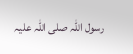رسول اللہ صلی اللہ علیہ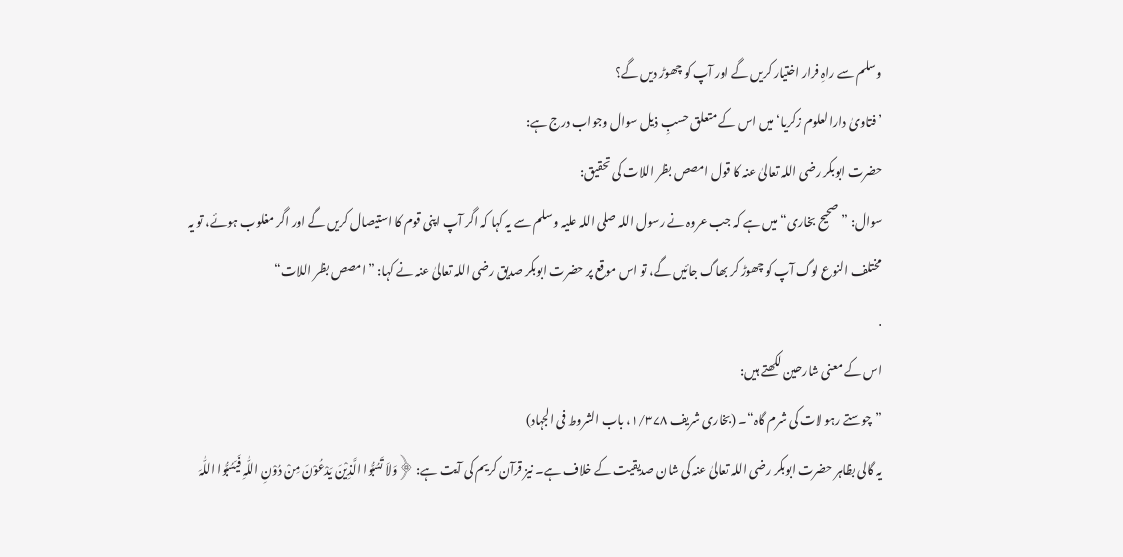وسلم سے راہِ فرار اختیار کریں گے اور آپ کو چھوڑ دیں گے؟
’فتاویٰ دارالعلوم زکریا‘ میں اس کے متعلق حسبِ ذیل سوال وجواب درج ہے:
حضرت ابوبکر رضی اللہ تعالیٰ عنہ کا قول امصص بظر اللات کی تحقیق:
سوال: ”صحیح بخاری“ میں ہے کہ جب عروہ نے رسول اللہ صلی اللہ علیہ وسلم سے یہ کہا کہ اگر آپ اپنی قوم کا استیصال کریں گے اور اگر مغلوب ہوئے، تو یہ مختلف النوع لوگ آپ کو چھوڑ کر بھاگ جائیں گے، تو اس موقع پر حضرت ابوبکر صدیق رضی اللہ تعالیٰ عنہ نے کہا: ”امصص بظر اللات“
․
اس کے معنی شارحین لکھتے ہیں:
”چوستے رہو لات کی شرم گاہ“۔ (بخاری شریف ۱/۳۷۸، باب الشروط فی الجہاد)
یہ گالی بظاہر حضرت ابوبکر رضی اللہ تعالیٰ عنہ کی شان صدیقیت کے خلاف ہے۔ نیز قرآن کریم کی آیت ہے: ﴿وَلاَ تَسُبُّوا الَّذِیْنَ یَدْعُوْنَ مِنْ دُوْنِ اللّٰہِ فَیَسُبُّوا اللّٰہَ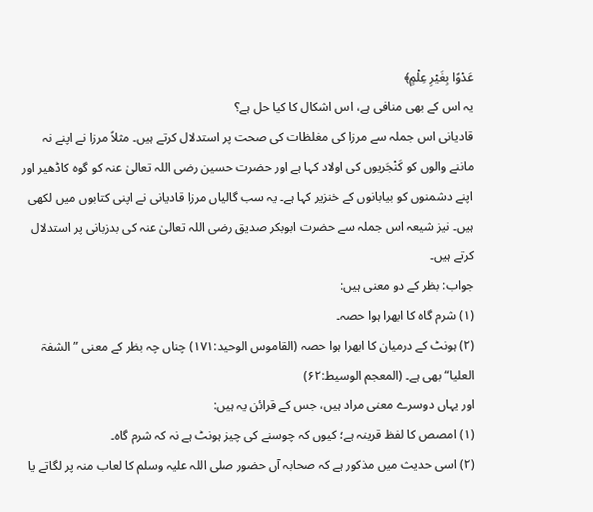عَدْوًا بِغَیْرِ عِلْمٍ﴾
یہ اس کے بھی منافی ہے، اس اشکال کا کیا حل ہے؟
قادیانی اس جملہ سے مرزا کی مغلظات کی صحت پر استدلال کرتے ہیں۔ مثلاً مرزا نے اپنے نہ ماننے والوں کو کَنْجَریوں کی اولاد کہا ہے اور حضرت حسین رضی اللہ تعالیٰ عنہ کو گوہ کاڈھیر اور اپنے دشمنوں کو بیابانوں کے خنزیر کہا ہے۔ یہ سب گالیاں مرزا قادیانی نے اپنی کتابوں میں لکھی ہیں۔ نیز شیعہ اس جملہ سے حضرت ابوبکر صدیق رضی اللہ تعالیٰ عنہ کی بدزبانی پر استدلال کرتے ہیں۔
جواب: بظر کے دو معنی ہیں:
(۱) شرم گاہ کا ابھرا ہوا حصہ۔
(۲) ہونٹ کے درمیان کا ابھرا ہوا حصہ (القاموس الوحید:۱۷۱) چناں چہ بظر کے معنی ”الشفۃ العلیا“ بھی ہے۔ (المعجم الوسیط:۶۲)
اور یہاں دوسرے معنی مراد ہیں، جس کے قرائن یہ ہیں:
(۱) امصص کا لفظ قرینہ ہے؛ کیوں کہ چوسنے کی چیز ہونٹ ہے نہ کہ شرم گاہ۔
(۲) اسی حدیث میں مذکور ہے کہ صحابہ آں حضور صلی اللہ علیہ وسلم کا لعاب منہ پر لگاتے یا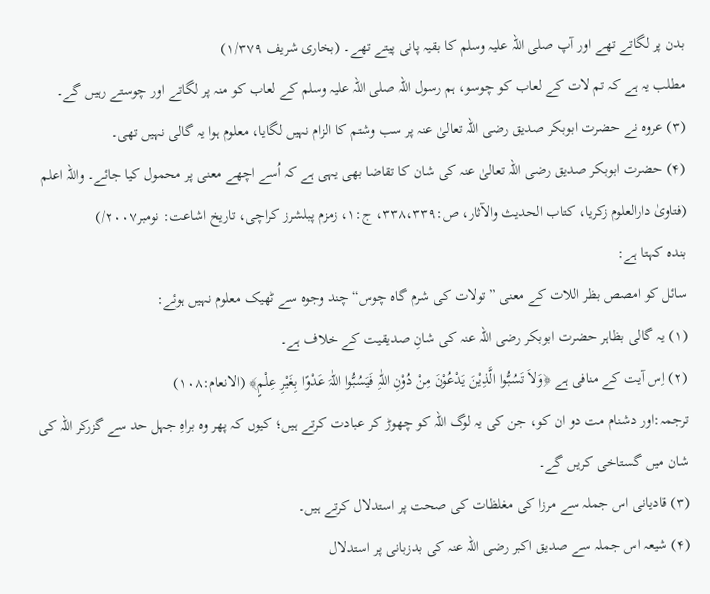بدن پر لگاتے تھے اور آپ صلی اللہ علیہ وسلم کا بقیہ پانی پیتے تھے۔ (بخاری شریف ۱/۳۷۹)
مطلب یہ ہے کہ تم لات کے لعاب کو چوسو، ہم رسول اللہ صلی اللہ علیہ وسلم کے لعاب کو منہ پر لگاتے اور چوستے رہیں گے۔
(۳) عروہ نے حضرت ابوبکر صدیق رضی اللہ تعالیٰ عنہ پر سب وشتم کا الزام نہیں لگایا، معلوم ہوا یہ گالی نہیں تھی۔
(۴) حضرت ابوبکر صدیق رضی اللہ تعالیٰ عنہ کی شان کا تقاضا بھی یہی ہے کہ اُسے اچھے معنی پر محمول کیا جائے۔ واللہ اعلم (فتاویٰ دارالعلوم زکریا، کتاب الحدیث والآثار، ص:۳۳۸،۳۳۹، ج:۱، زمزم پبلشرز کراچی، تاریخ اشاعت: نومبر۲۰۰۷/)
بندہ کہتا ہے:
سائل کو امصص بظر اللات کے معنی ”تولات کی شرم گاہ چوس“ چند وجوہ سے ٹھیک معلوم نہیں ہوئے:
(۱) یہ گالی بظاہر حضرت ابوبکر رضی اللہ عنہ کی شانِ صدیقیت کے خلاف ہے۔
(۲) اِس آیت کے منافی ہے ﴿وَلاَ تَسُبُّوا الَّذِیْنَ یَدْعُوْنَ مِنْ دُوْنِ اللّٰہِ فَیَسُبُّوا اللّٰہَ عَدْوًا بِغَیْرِ عِلْمٍ﴾ (الانعام:۱۰۸)
ترجمہ:اور دشنام مت دو ان کو، جن کی یہ لوگ اللہ کو چھوڑ کر عبادت کرتے ہیں؛ کیوں کہ پھر وہ براہِ جہل حد سے گزرکر اللہ کی شان میں گستاخی کریں گے۔
(۳) قادیانی اس جملہ سے مرزا کی مغلظات کی صحت پر استدلال کرتے ہیں۔
(۴) شیعہ اس جملہ سے صدیق اکبر رضی اللہ عنہ کی بدزبانی پر استدلال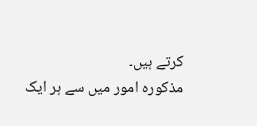کرتے ہیں۔
مذکورہ امور میں سے ہر ایک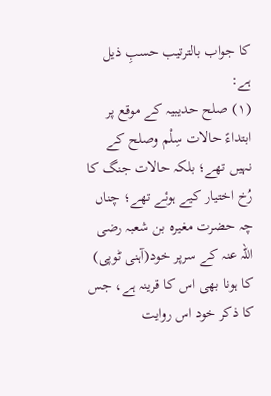کا جواب بالترتیب حسبِ ذیل ہے:
(۱) صلح حدیبیہ کے موقع پر ابتداءً حالات سِلْم وصلح کے نہیں تھے؛ بلکہ حالات جنگ کا رُخ اختیار کیے ہوئے تھے؛ چناں چہ حضرت مغیرہ بن شعبہ رضی اللہ عنہ کے سرپر خود(آہنی ٹوپی) کا ہونا بھی اس کا قرینہ ہے، جس کا ذکر خود اس روایت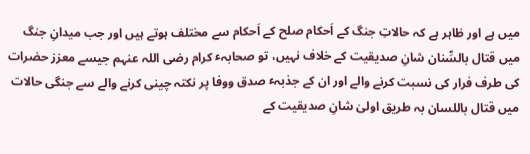میں ہے اور ظاہر ہے کہ حالاتِ جنگ کے اَحکام صلح کے اَحکام سے مختلف ہوتے ہیں اور جب میدانِ جنگ میں قتال بالسِّنان شانِ صدیقیت کے خلاف نہیں، تو صحابہٴ کرام رضی اللہ عنہم جیسے معزز حضرات کی طرف فرار کی نسبت کرنے والے اور ان کے جذبہٴ صدق ووفا پر نکتہ چینی کرنے والے سے جنگی حالات میں قتال باللسان بہ طریق اولیٰ شانِ صدیقیت کے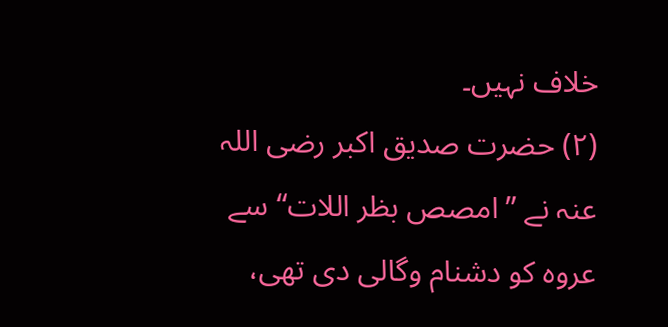خلاف نہیں۔
(۲) حضرت صدیق اکبر رضی اللہ عنہ نے ”امصص بظر اللات“ سے عروہ کو دشنام وگالی دی تھی،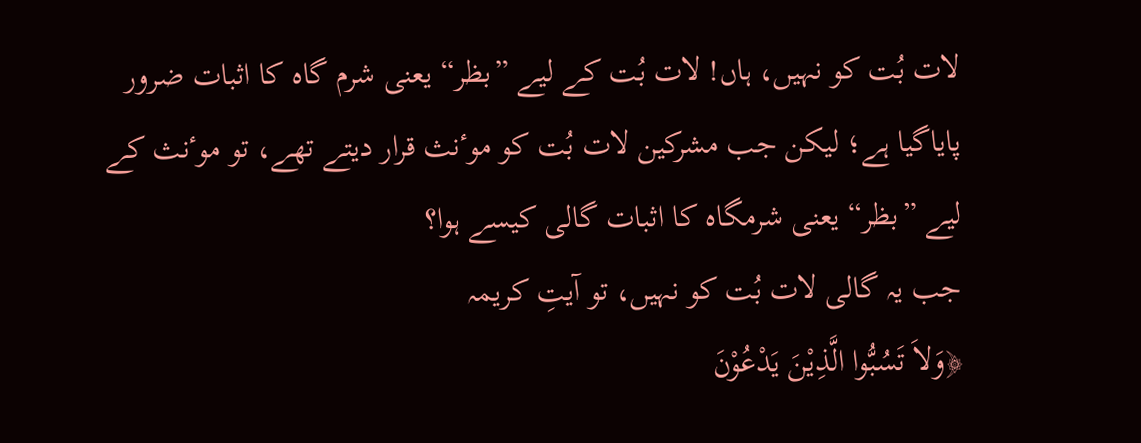لات بُت کو نہیں، ہاں! لات بُت کے لیے ”بظر“ یعنی شرم گاہ کا اثبات ضرور پایاگیا ہے؛ لیکن جب مشرکین لات بُت کو موٴنث قرار دیتے تھے، تو موٴنث کے لیے ”بظر“ یعنی شرمگاہ کا اثبات گالی کیسے ہوا؟
جب یہ گالی لات بُت کو نہیں، تو آیتِ کریمہ
﴿وَلاَ تَسُبُّوا الَّذِیْنَ یَدْعُوْنَ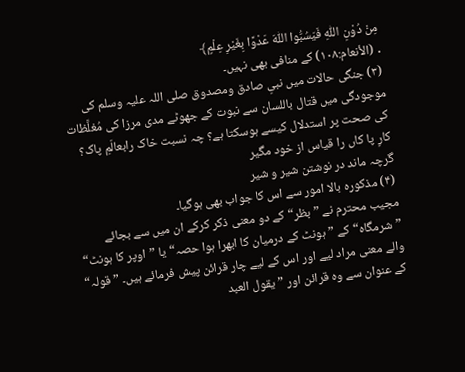مِنْ دُوْنِ اللّٰہِ فَیَسُبُّوا اللّٰہَ عَدْوًا بِغَیْرِ عِلْمٍ﴾
․ (الأنعام:۱۰۸) کے منافی بھی نہیں۔
(۳) جنگی حالات میں نبیِ صادق ومصدوق صلی اللہ علیہ وسلم کی موجودگی میں قتال باللسان سے نبوت کے جھوٹے مدی مرزا کی مُغلَّظات کی صحت پر استدلال کیسے ہوسکتا ہے؟ چہ نسبت خاک رابعالَمِ پاک؟
کارِ پا کاں را قیاس از خود مگیر
گرچہ ماند در نوشتن شیر و شیر
(۴) مذکورہ بالا امور سے اس کا جواب بھی ہوگیا۔
مجیب محترم نے ”بظر“ کے دو معنی ذکر کرکے ان میں سے بجائے ”شرمگاہ“ کے ”ہونٹ کے درمیان کا ابھرا ہوا حصہ“ یا ”اوپر کا ہونٹ“ والے معنی مراد لیے اور اس کے لیے چار قرائن پیش فرمائے ہیں۔ ”قولہ“ کے عنوان سے وہ قرائن اور ”یقول العبد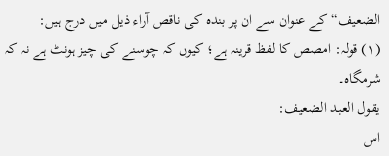الضعیف“ کے عنوان سے ان پر بندہ کی ناقص آراء ذیل میں درج ہیں:
(۱) قولہ: امصص کا لفظ قرینہ ہے؛ کیوں کہ چوسنے کی چیز ہونٹ ہے نہ کہ شرمگاہ۔
یقول العبد الضعیف:
اس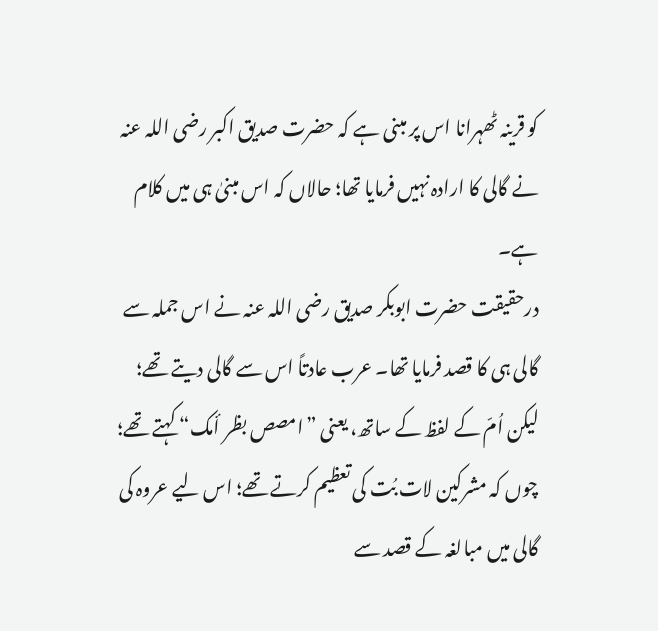کو قرینہ ٹھہرانا اس پر مبنی ہے کہ حضرت صدیق اکبر رضی اللہ عنہ نے گالی کا ارادہ نہیں فرمایا تھا؛ حالاں کہ اس مبنیٰ ہی میں کلام ہے۔
درحقیقت حضرت ابوبکر صدیق رضی اللہ عنہ نے اس جملہ سے گالی ہی کا قصد فرمایا تھا۔ عرب عادتاً اس سے گالی دیتے تھے؛ لیکن اُمّ کے لفظ کے ساتھ، یعنی ”امصص بظر أمک“ کہتے تھے؛ چوں کہ مشرکین لات بُت کی تعظیم کرتے تھے؛ اس لیے عروہ کی گالی میں مبالغہ کے قصد سے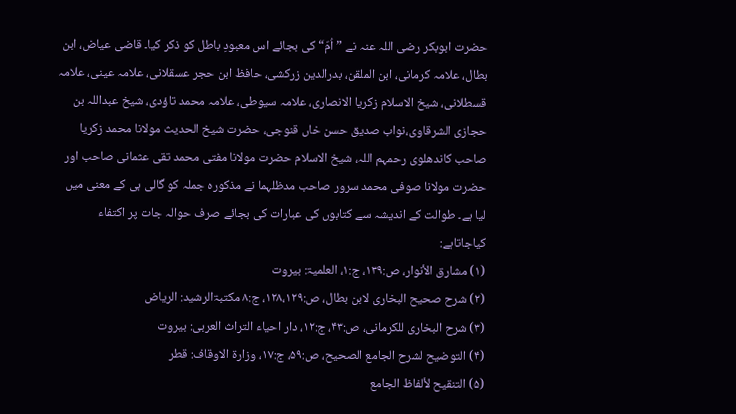حضرت ابوبکر رضی اللہ عنہ نے ”اُمّ“ کی بجائے اس معبودِ باطل کو ذکر کیا۔ قاضی عیاض، ابن بطال، علامہ کرمانی، ابن الملقن، بدرالدین زرکشی، حافظ ابن حجر عسقلانی، علامہ عینی، علامہ قسطلانی، شیخ الاسلام زکریا الانصاری، علامہ سیوطی، علامہ محمد تاؤدی، شیخ عبداللہ بن حجازی الشرقاوی،نواب صدیق حسن خاں قنوجی، حضرت شیخ الحدیث مولانا محمد زکریا صاحب کاندھلوی رحمہم اللہ، شیخ الاسلام حضرت مولانا مفتی محمد تقی عثمانی صاحب اور حضرت مولانا صوفی محمد سرور صاحب مدظلہما نے مذکورہ جملہ کو گالی ہی کے معنی میں لیا ہے۔ طوالت کے اندیشہ سے کتابوں کی عبارات کی بجائے صرف حوالہ جات پر اکتفاء کیاجاتاہے:
(۱) مشارق الأنوار، ص:۱۳۹، ج:۱، العلمیۃ: بیروت
(۲) شرح صحیح البخاری لابن بطال، ص:۱۲۸،۱۲۹، ج:۸ مکتبۃالرشید: الریاض
(۳) شرح البخاری للکرمانی، ص:۴۳، ج:۱۲، دار احیاء التراث العربی: بیروت
(۴) التوضیح لشرح الجامع الصحیح، ص:۵۹، ج:۱۷، وزارۃ الاوقاف: قطر
(۵) التنقیح لألفاظ الجامع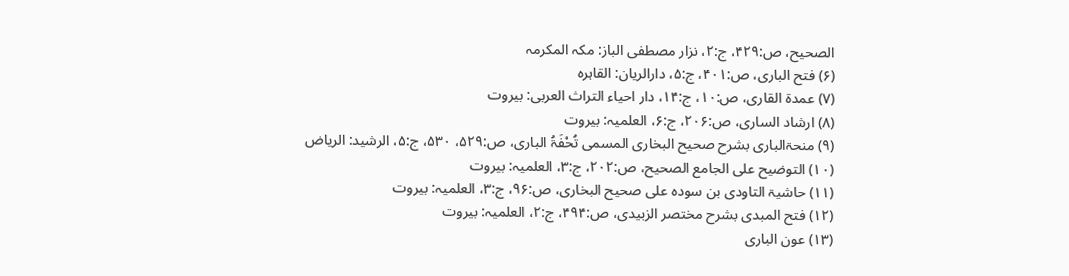الصحیح، ص:۴۲۹، ج:۲، نزار مصطفی الباز: مکہ المکرمہ
(۶) فتح الباری، ص:۴۰۱، ج:۵، دارالریان: القاہرہ
(۷) عمدۃ القاری، ص:۱۰، ج:۱۴، دار احیاء التراث العربی: بیروت
(۸) ارشاد الساری، ص:۲۰۶، ج:۶، العلمیہ: بیروت
(۹) منحۃالباری بشرح صحیح البخاری المسمی تُحْفَۃُ الباری، ص:۵۲۹، ۵۳۰، ج:۵، الرشید: الریاض
(۱۰) التوضیح علی الجامع الصحیح، ص:۲۰۲، ج:۳، العلمیہ: بیروت
(۱۱) حاشیۃ التاودی بن سودہ علی صحیح البخاری، ص:۹۶، ج:۳، العلمیہ: بیروت
(۱۲) فتح المبدی بشرح مختصر الزبیدی، ص:۴۹۴، ج:۲، العلمیہ: بیروت
(۱۳) عون الباری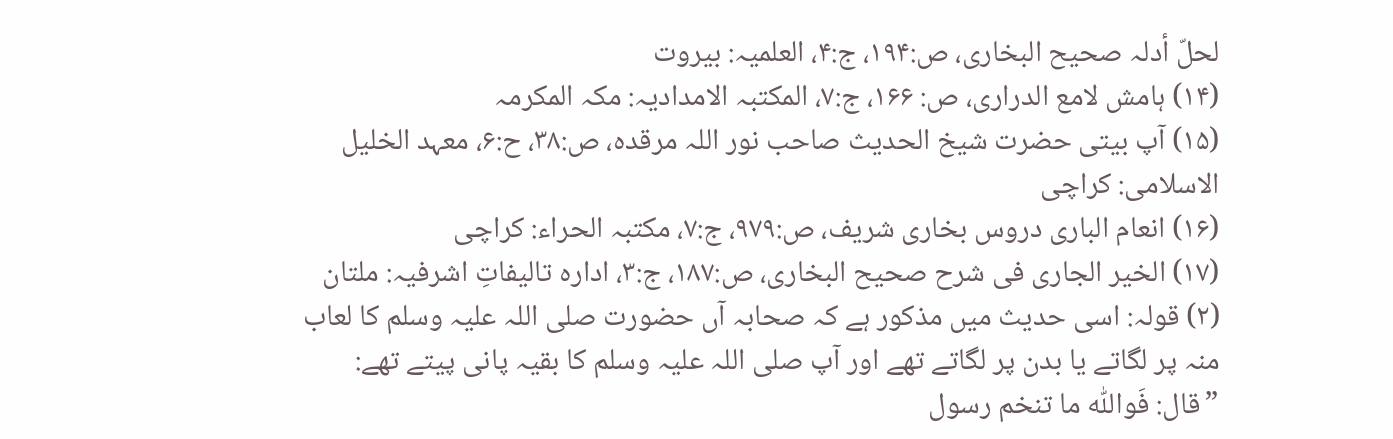لحلّ أدلہ صحیح البخاری، ص:۱۹۴، ج:۴، العلمیہ: بیروت
(۱۴) ہامش لامع الدراری، ص: ۱۶۶، ج:۷، المکتبہ الامدادیہ: مکہ المکرمہ
(۱۵) آپ بیتی حضرت شیخ الحدیث صاحب نور اللہ مرقدہ، ص:۳۸، ح:۶، معہد الخلیل الاسلامی: کراچی
(۱۶) انعام الباری دروس بخاری شریف، ص:۹۷۹، ج:۷، مکتبہ الحراء: کراچی
(۱۷) الخیر الجاری فی شرح صحیح البخاری، ص:۱۸۷، ج:۳، ادارہ تالیفاتِ اشرفیہ: ملتان
(۲) قولہ: اسی حدیث میں مذکور ہے کہ صحابہ آں حضورت صلی اللہ علیہ وسلم کا لعاب منہ پر لگاتے یا بدن پر لگاتے تھے اور آپ صلی اللہ علیہ وسلم کا بقیہ پانی پیتے تھے:
”قال: فَواللّٰہ ما تنخم رسول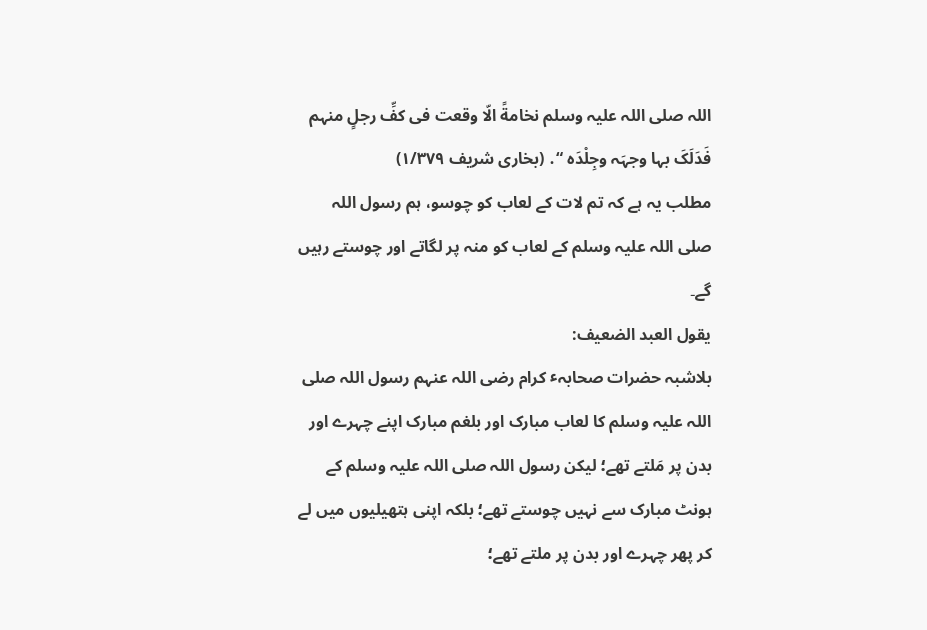اللہ صلی اللہ علیہ وسلم نخامةً الّا وقعت فی کفِّ رجلٍ منہم فَدَلَکَ بہا وجہَہ وجِلْدَہ “․ (بخاری شریف ۱/۳۷۹)
مطلب یہ ہے کہ تم لات کے لعاب کو چوسو، ہم رسول اللہ صلی اللہ علیہ وسلم کے لعاب کو منہ پر لگاتے اور چوستے رہیں گے۔
یقول العبد الضعیف:
بلاشبہ حضرات صحابہٴ کرام رضی اللہ عنہم رسول اللہ صلی اللہ علیہ وسلم کا لعاب مبارک اور بلغم مبارک اپنے چہرے اور بدن پر مَلتے تھے؛ لیکن رسول اللہ صلی اللہ علیہ وسلم کے ہونٹ مبارک سے نہیں چوستے تھے؛ بلکہ اپنی ہتھیلیوں میں لے کر پھر چہرے اور بدن پر ملتے تھے؛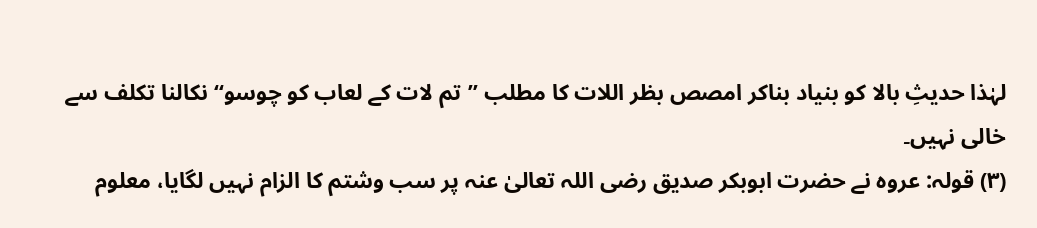لہٰذا حدیثِ بالا کو بنیاد بناکر امصص بظر اللات کا مطلب ”تم لات کے لعاب کو چوسو“ نکالنا تکلف سے خالی نہیں۔
(۳) قولہ: عروہ نے حضرت ابوبکر صدیق رضی اللہ تعالیٰ عنہ پر سب وشتم کا الزام نہیں لگایا، معلوم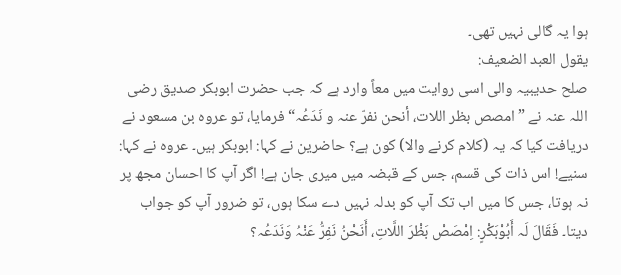ہوا یہ گالی نہیں تھی۔
یقول العبد الضعیف:
صلح حدیبیہ والی اسی روایت میں معاً وارد ہے کہ جب حضرت ابوبکر صدیق رضی اللہ عنہ نے ”امصص بظر اللات، أنحن نفرّ عنہ و نَدَعُہ“ فرمایا، تو عروہ بن مسعود نے دریافت کیا کہ یہ (کلام کرنے والا) کون ہے؟ حاضرین نے کہا: ابوبکر ہیں۔ عروہ نے کہا: سنیے! اس ذات کی قسم، جس کے قبضہ میں میری جان ہے! اگر آپ کا احسان مجھ پر نہ ہوتا، جس کا میں اب تک آپ کو بدلہ نہیں دے سکا ہوں، تو ضرور آپ کو جواب دیتا۔ فَقَالَ لَہ أَبُوْبَکْرٍ: اِمْصَصْ بَظْرَ اللَّاتِ، أَنَحْنُ نَفِرُّ عَنْہُ وَنَدَعُہ؟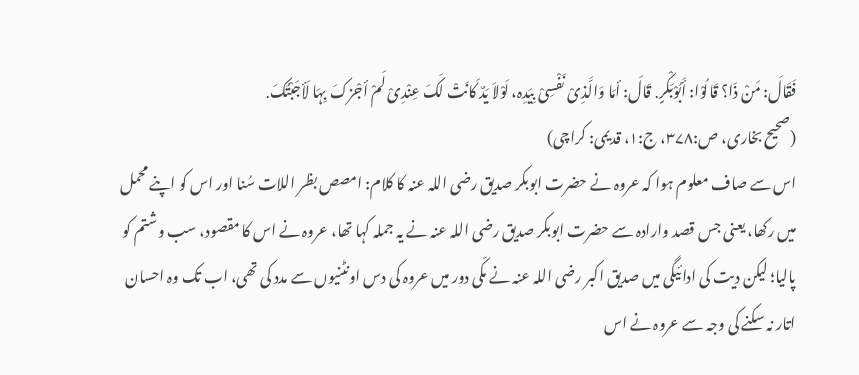فَقَالَ: مَنْ ذَا؟ قَالُوْا: أَبُوْبَکْرٍ․ قَالَ: أمَا وَالَّذِیْ نَفْسِیْ بِیَدِہ، لَوْلاَ یَدٌ کَانَتْ لَکَ عِنْدِیْ لَمْ أجْزکَ بِہَا لَأجَبْتُکَ․
(صحیح بخاری، ص:۳۷۸، ج:۱، قدیمی: کراچی)
اس سے صاف معلوم ہوا کہ عروہ نے حضرت ابوبکر صدیق رضی اللہ عنہ کا کلام: امصص بظر اللات سُنا اور اس کو اپنے محمل میں رکھا، یعنی جس قصد وارادہ سے حضرت ابوبکر صدیق رضی اللہ عنہ نے یہ جملہ کہا تھا، عروہ نے اس کا مقصود، سب وشتم کو پالیا؛ لیکن دیت کی ادائیگی میں صدیق اکبر رضی اللہ عنہ نے مکّی دور میں عروہ کی دس اونٹنیوں سے مدد کی تھی، اب تک وہ احسان اتار نہ سکنے کی وجہ سے عروہ نے اس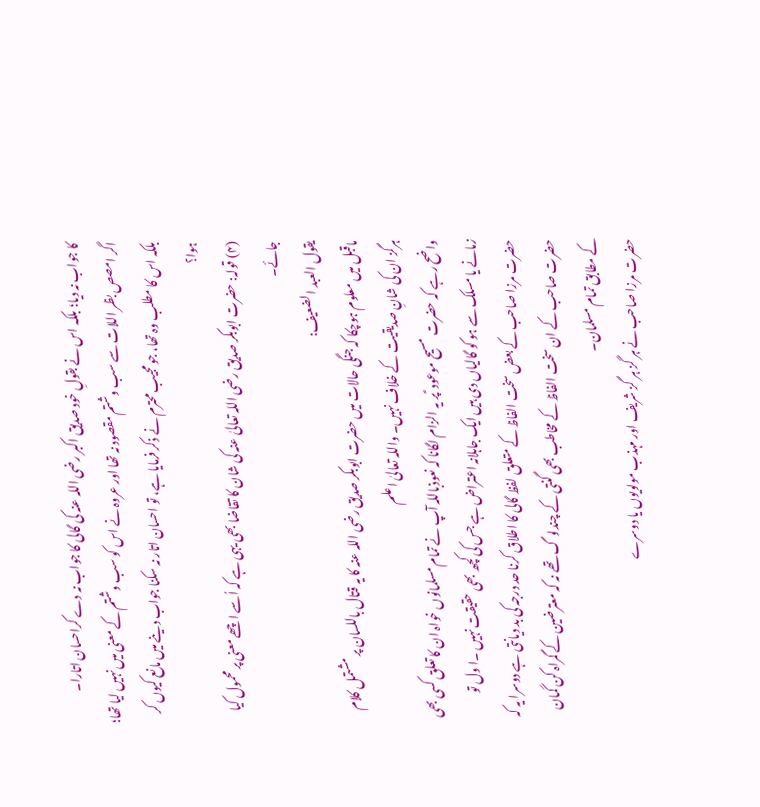کا جواب نہ دیا؛ بلکہ اس نے بقولِ خود صدیق اکبر رضی اللہ عنہ کی گالی کا جواب نہ دے کراحسان اتارا۔
اگر امصص بظر اللات سے سب وشتم مقصود نہ تھا اور عروہ نے اس کو سب وشتم کے معنی میں نہیں لیا تھا؛ بلکہ اس کا مطلب وہ تھا، جو مجیب محترم نے ذکر فرمایا ہے، تو احسان اتار نہ سکنا جواب دینے میں مانع کیوں کر ہوا؟
(۴) قولہ: حضرت ابوبکر صدیق رضی اللہ تعالیٰ عنہ کی شان کا تقاضا بھی یہی ہے کہ اُسے اچھے معنی پر محمول کیا جائے۔
یقول العبد الضعیف:
ماقبل میں معلوم ہوچکا کہ جنگی حالات میں حضرت ابوبکر صدیق رضی اللہ عنہ کا یہ قتال باللسان پر مشتمل کلام ہرگز ان کی شانِ صدیقیت کے خلاف نہیں۔ واللہ تعالیٰ اعلم
واضح رہے کہ حضرت مسیح موعود ؑ پر یہ الزام لگانا کہ نعوذباللہ آپ نے تمام مسلمانوں خواہ ان کا تعلق کسی بھی زمانے یا مسلک سے ہو کو گالیاں دی ہیں ایک جاہلانہ اعتراض ہے جس کی کچھ بھی حقیقت نہیں ۔ا ول تو حضرت مرزا صاحب کے بعض سخت الفاظ کے متعلق لفظ گالی کا اطلاق کرنا حد درجہ کی بد دیانتی ہے دوسرا یہ کہ حضرت صاحب کے ان سخت الفاظ کے مخاطب بھی گنتی کے چندلو گ تھے نہ کہ معترضین کے گمراہ کن گمان کے مطابق تمام مسلمان۔
حضرت مرزا صاحب نے ہر گز ہر گز شریف اور مہذب مولویوں یا دوسرے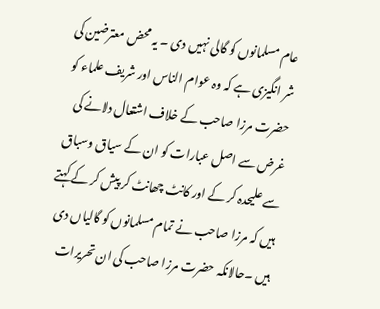عام مسلمانوں کو گالی نہیں دی ۔ یہ محض معترضین کی شر انگیزی ہے کہ وہ عوام الناس اور شریف علماء کو حضرت مرزا صاحب کے خلاف اشتعال دلانے کی غرض سے اصل عبارات کو ان کے سیاق وسباق سے علیحدہ کر کے اور کانٹ چھانٹ کر پیش کر کے کہتے ہیں کہ مرزا صاحب نے تمام مسلمانوں کو گالیاں دی ہیں ۔حالانکہ حضرت مرزا صاحب کی ان تحریرات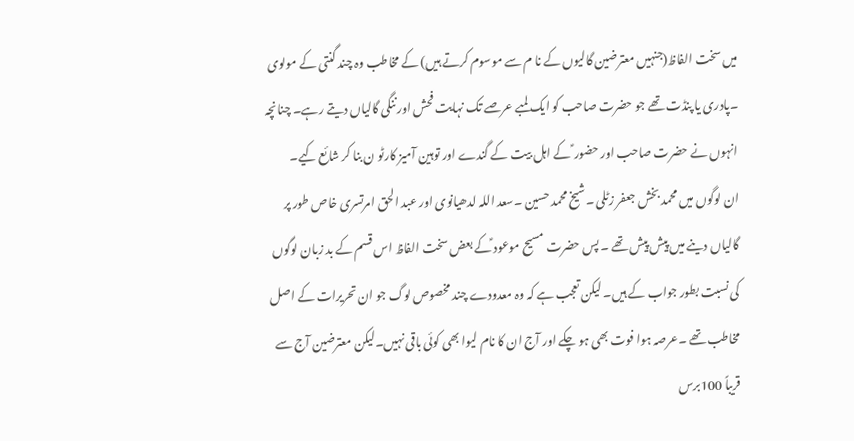میں سخت الفاظ(جنہیں معترضین گالیوں کے نا م سے موسوم کرتے ہیں) کے مخاطب وہ چند گنتی کے مولوی ۔پادری یا پنڈت تھے جو حضرت صاحب کو ایک لمبے عرصے تک نہایت فحش اور ننگی گالیاں دیتے رہے۔ چنانچہ انہوں نے حضرت صاحب اور حضور ؑ کے اہل بیت کے گندے اور توہین آمیز کارٹو ن بنا کر شائع کیے۔
ان لوگوں میں محمد بخش جعفر زٹلی ۔شیخ محمد حسین ۔سعد اللہ لدھیانوی اور عبد الحق امرتسری خاص طور پر گالیاں دینے میں پیش پیش تھے ۔ پس حضرت مسیح موعود ؑکے بعض سخت الفاظ اس قسم کے بد زبان لوگوں کی نسبت بطور جواب کے ہیں۔ لیکن تعجب ہے کہ وہ معدودے چند مخصوص لوگ جو ان تحریرات کے اصل مخاطب تھے ۔عرصہ ہوا فوت بھی ہو چکے اور آج ان کا نام لیوا بھی کوئی باقی نہیں۔لیکن معترضین آج سے قریباً 100برس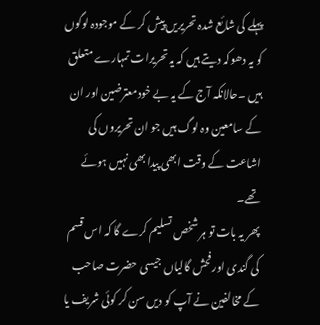پہلے کی شائع شدہ تحریریں پیش کر کے موجودہ لوگوں کو یہ دھوکہ دیتے ہیں کہ یہ تحریرات تمہارے متعلق ہیں ۔حالانکہ آج کے یہ بے خودمعترضین اور ان کے سامعین وہ لوگ ہیں جو ان تحریروں کی اشاعت کے وقت ابھی پیدا بھی نہیں ہوئے تھے۔
پھر یہ بات تو ہر شخص تسلیم کرے گا کہ اس قسم کی گندی اور فحش گالیاں جیسی حضرت صاحب کے مخالفین نے آپ کو دیں سن کر کوئی شریف یا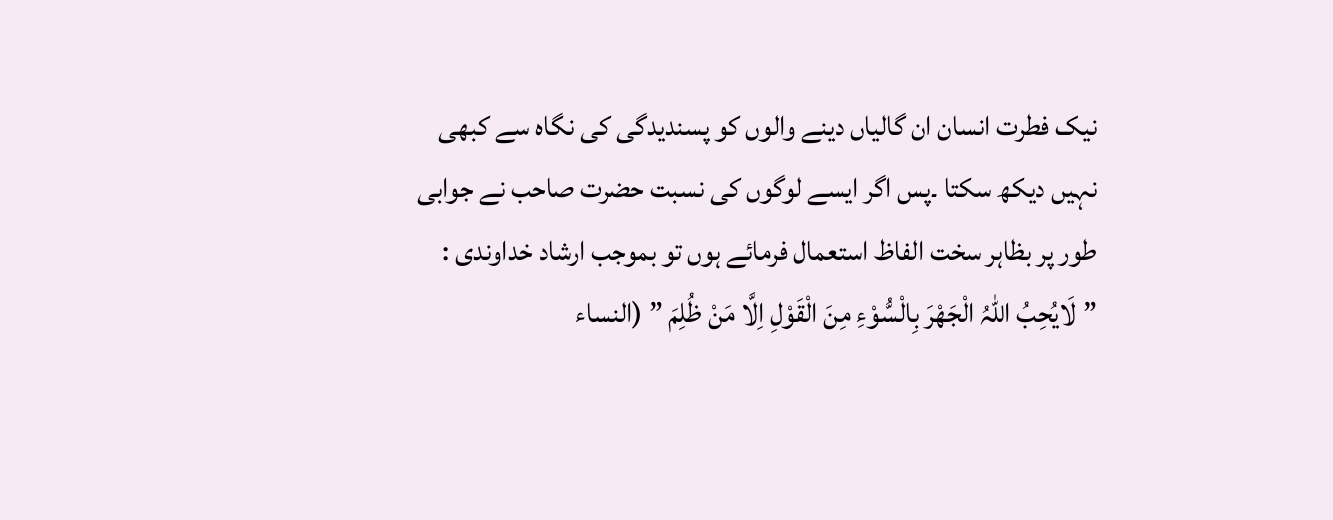نیک فطرت انسان ان گالیاں دینے والوں کو پسندیدگی کی نگاہ سے کبھی نہیں دیکھ سکتا ۔پس اگر ایسے لوگوں کی نسبت حضرت صاحب نے جوابی طور پر بظاہر سخت الفاظ استعمال فرمائے ہوں تو بموجب ارشاد خداوندی :
”لَایُحِبُ اللہُ الْجَھْرَ بِالْسُّوْءِ مِنَ الْقَوْلِ اِلَّا مَنْ ظُلِمَ ” (النساء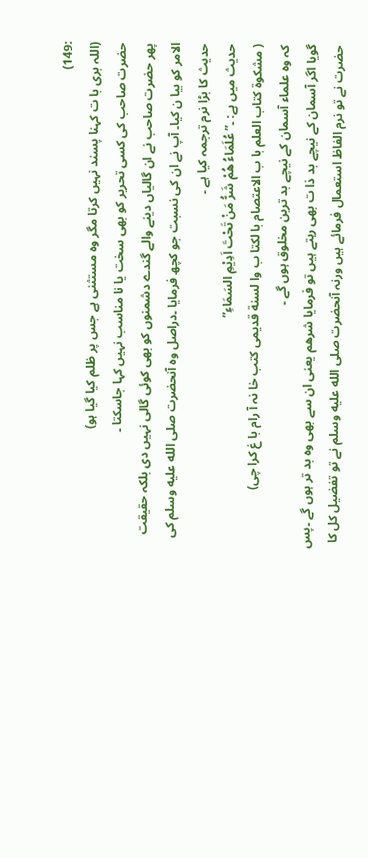:149)
(اللہ بری با ت کہنا پسند نہیں کرتا مگر وہ مستثنی ہے جس پر ظلم کیا گیا ہو)
حضرت صاحب کی کسی تحریر کو بھی سخت یا نا مناسب نہیں کہا جاسکتا ۔
پھر حضرت صاحب نے ان گالیاں دینے والے گندے دشمنوں کو بھی کوئی گالی نہیں دی بلکہ حقیقت الامر کو بیا ن کیا۔ آپ نے ان کی نسبت جو کچھ فرمایا ۔دراصل وہ آنحضرت صلى الله عليه وسلم کی حدیث کا بڑا نرم ترجمہ کیا ہے ۔
حدیث میں ہے: ۔”عُلَمَاءُ ھُمْ شَرُّ مَنْ تَحْتَ اَدِیْمِ السَمَاءِ”
( مشکوة کتاب العلم با ب الاعتصام با لکتا ب وا لسنة قدیمی کتب خا نہ آ رام با غ کرا چی)
کہ وہ علماء آسمان کے نیچے بد ترین مخلوق ہوں گے ۔
گویا اگر آسمان کے نیچے بد ذا ت بھی رہتے ہیں تو فرمایا شرھم یعنی ان سے بھی وہ بد تر ہوں گے ۔پس حضرت نے تو نرم الفاظ استعمال فرمائے ہیں ورنہ آنحضرت صلى الله عليه وسلم نے تو تفضیل کل کا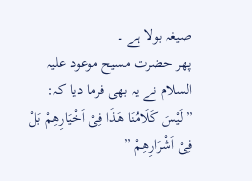صیغہ بولا ہے ۔
پھر حضرت مسیح موعود علیہ السلام نے یہ بھی فرما دیا کہ:
”لَیْسَ کَلَامُنَا ھَذَا فِیْ اَخْیَارِھِمْ بَلْ فِیْ اَشْرَارِھِمْ ”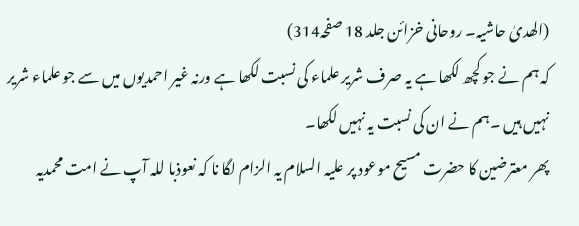(الھدیٰ حاشیہ۔ روحانی خزائن جلد 18 صفحہ314)
کہ ہم نے جو کچھ لکھا ہے یہ صرف شریر علماء کی نسبت لکھا ہے ورنہ غیر احمدیوں میں سے جو علماء شریر نہیں ہیں ۔ہم نے ان کی نسبت یہ نہیں لکھا۔
پھر معترضین کا حضرت مسیح موعود پر علیہ السلام یہ الزام لگا نا کہ نعوذبا للہ آپ نے امت محمدیہ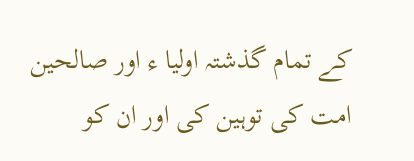کے تمام گذشتہ اولیا ء اور صالحین امت کی توہین کی اور ان کو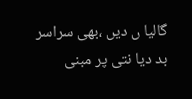گالیا ں دیں ،بھی سراسر بد دیا نتی پر مبنی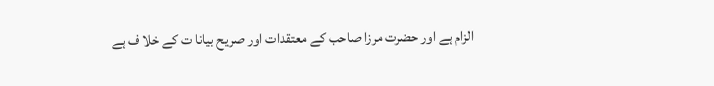الزام ہے اور حضرت مرزا صاحب کے معتقدات اور صریح بیانا ت کے خلا ف ہے